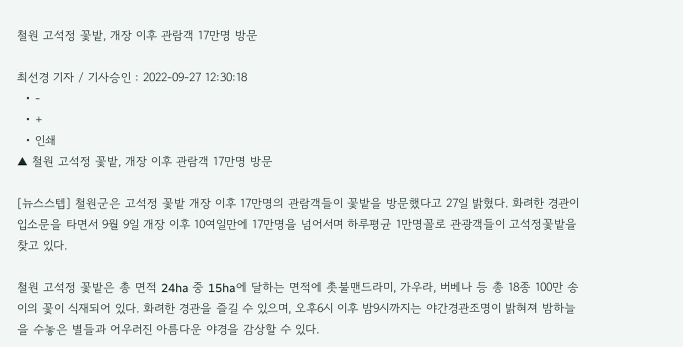철원 고석정 꽃밭, 개장 이후 관람객 17만명 방문

최선경 기자 / 기사승인 : 2022-09-27 12:30:18
  • -
  • +
  • 인쇄
▲ 철원 고석정 꽃밭, 개장 이후 관람객 17만명 방문

[뉴스스텝] 철원군은 고석정 꽃밭 개장 이후 17만명의 관람객들이 꽃밭을 방문했다고 27일 밝혔다. 화려한 경관이 입소문을 타면서 9월 9일 개장 이후 10여일만에 17만명을 넘어서며 하루평균 1만명꼴로 관광객들이 고석정꽃밭을 찾고 있다.

철원 고석정 꽃밭은 총 면적 24ha 중 15ha에 달하는 면적에 촛불맨드라미, 가우라, 버베나 등 총 18종 100만 송이의 꽃이 식재되어 있다. 화려한 경관을 즐길 수 있으며, 오후6시 이후 밤9시까지는 야간경관조명이 밝혀져 밤하늘을 수놓은 별들과 어우러진 아름다운 야경을 감상할 수 있다.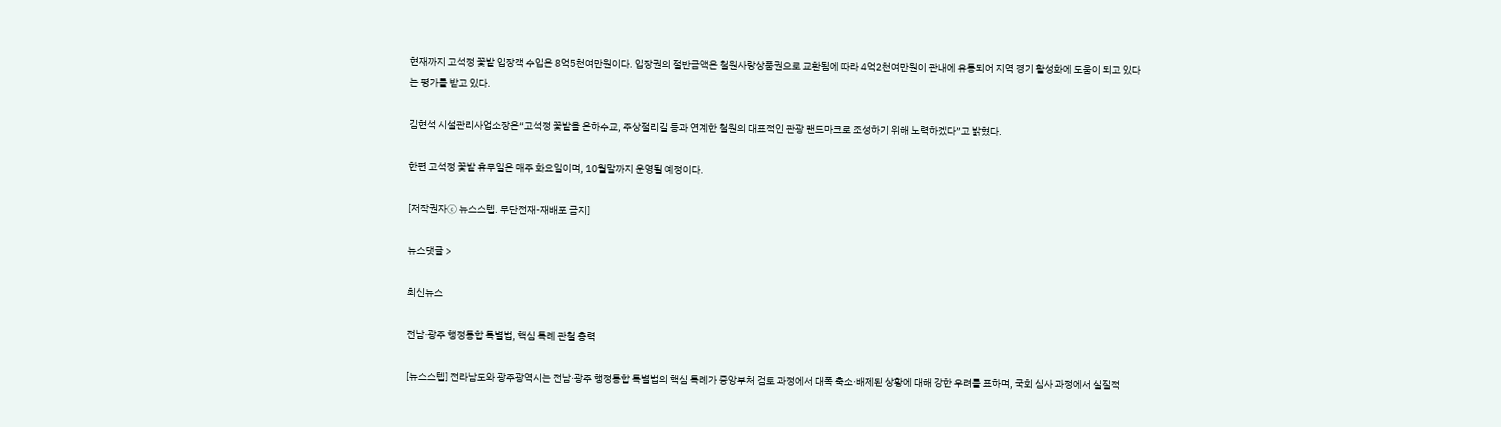현재까지 고석정 꽃밭 입장객 수입은 8억5천여만원이다. 입장권의 절반금액은 철원사랑상품권으로 교환됨에 따라 4억2천여만원이 관내에 유통되어 지역 경기 활성화에 도움이 되고 있다는 평가를 받고 있다.

김현석 시설관리사업소장은“고석정 꽃밭을 은하수교, 주상절리길 등과 연계한 철원의 대표적인 관광 랜드마크로 조성하기 위해 노력하겠다”고 밝혔다.

한편 고석정 꽃밭 휴무일은 매주 화요일이며, 10월말까지 운영될 예정이다.

[저작권자ⓒ 뉴스스텝. 무단전재-재배포 금지]

뉴스댓글 >

최신뉴스

전남·광주 행정통합 특별법, 핵심 특례 관철 총력

[뉴스스텝] 전라남도와 광주광역시는 전남·광주 행정통합 특별법의 핵심 특례가 중앙부처 검토 과정에서 대폭 축소·배제된 상황에 대해 강한 우려를 표하며, 국회 심사 과정에서 실질적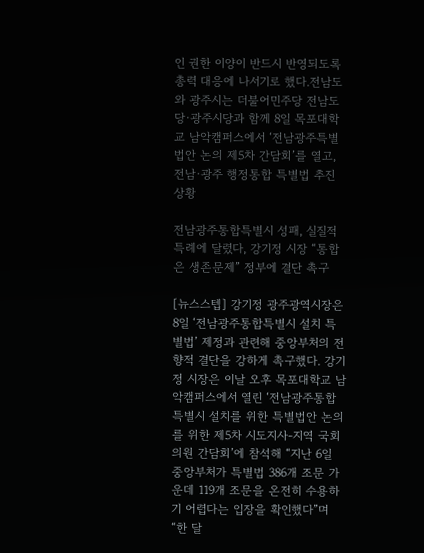인 권한 이양이 반드시 반영되도록 총력 대응에 나서기로 했다.전남도와 광주시는 더불어민주당 전남도당·광주시당과 함께 8일 목포대학교 남악캠퍼스에서 ‘전남광주특별법안 논의 제5차 간담회’를 열고, 전남·광주 행정통합 특별법 추진 상황

전남광주통합특별시 성패, 실질적 특례에 달렸다, 강기정 시장 “통합은 생존문제” 정부에 결단 촉구

[뉴스스텝] 강기정 광주광역시장은 8일 ‘전남광주통합특별시 설치 특별법’ 제정과 관련해 중앙부처의 전향적 결단을 강하게 촉구했다. 강기정 시장은 이날 오후 목포대학교 남악캠퍼스에서 열린 ‘전남광주통합특별시 설치를 위한 특별법안 논의를 위한 제5차 시도지사-지역 국회의원 간담회’에 참석해 “지난 6일 중앙부처가 특별법 386개 조문 가운데 119개 조문을 온전히 수용하기 어렵다는 입장을 확인했다”며 “한 달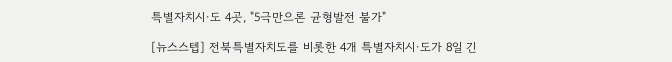특별자치시·도 4곳, "5극만으론 균형발전 불가"

[뉴스스텝] 전북특별자치도를 비롯한 4개 특별자치시·도가 8일 긴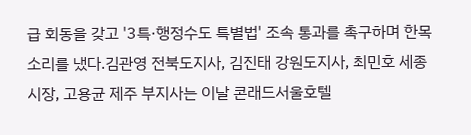급 회동을 갖고 '3특·행정수도 특별법' 조속 통과를 촉구하며 한목소리를 냈다.김관영 전북도지사, 김진태 강원도지사, 최민호 세종시장, 고용균 제주 부지사는 이날 콘래드서울호텔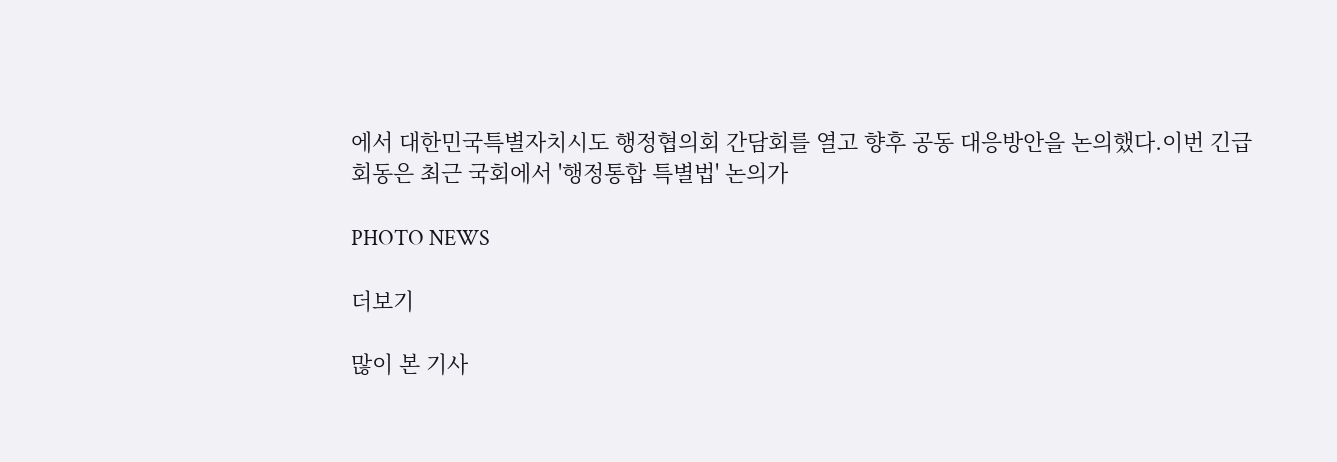에서 대한민국특별자치시도 행정협의회 간담회를 열고 향후 공동 대응방안을 논의했다.이번 긴급 회동은 최근 국회에서 '행정통합 특별법' 논의가

PHOTO NEWS

더보기

많이 본 기사